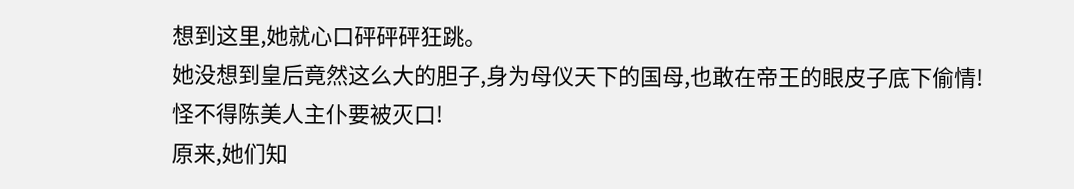想到这里,她就心口砰砰砰狂跳。
她没想到皇后竟然这么大的胆子,身为母仪天下的国母,也敢在帝王的眼皮子底下偷情!
怪不得陈美人主仆要被灭口!
原来,她们知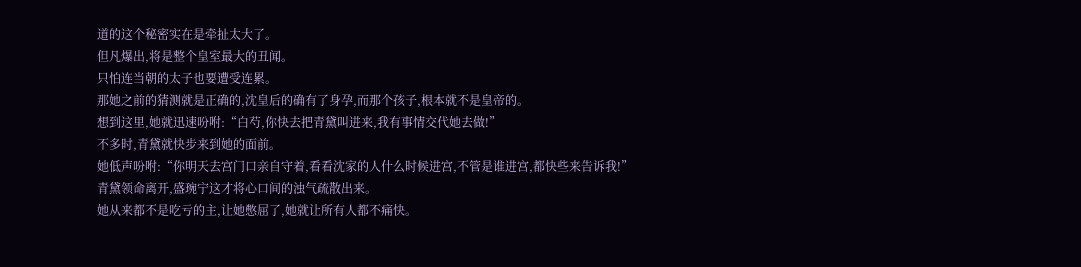道的这个秘密实在是牵扯太大了。
但凡爆出,将是整个皇室最大的丑闻。
只怕连当朝的太子也要遭受连累。
那她之前的猜测就是正确的,沈皇后的确有了身孕,而那个孩子,根本就不是皇帝的。
想到这里,她就迅速吩咐:“白芍,你快去把青黛叫进来,我有事情交代她去做!”
不多时,青黛就快步来到她的面前。
她低声吩咐:“你明天去宫门口亲自守着,看看沈家的人什么时候进宫,不管是谁进宫,都快些来告诉我!”
青黛领命离开,盛琬宁这才将心口间的浊气疏散出来。
她从来都不是吃亏的主,让她憋屈了,她就让所有人都不痛快。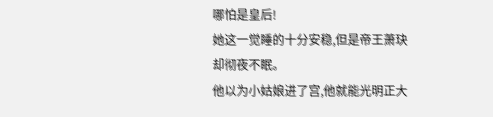哪怕是皇后!
她这一觉睡的十分安稳,但是帝王萧玦却彻夜不眠。
他以为小姑娘进了宫,他就能光明正大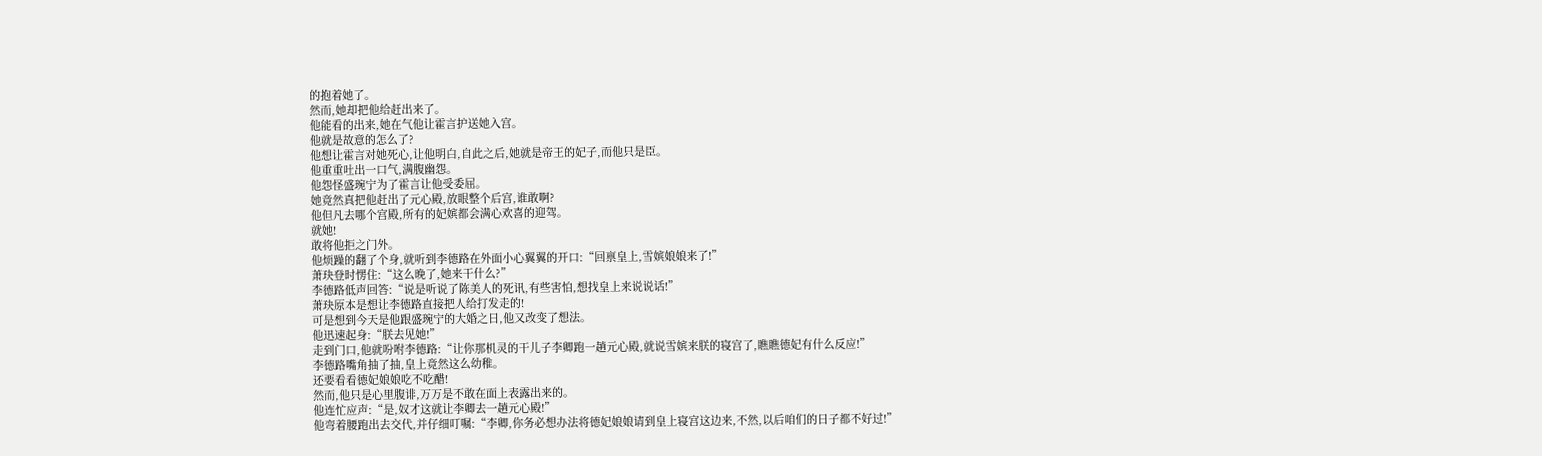的抱着她了。
然而,她却把他给赶出来了。
他能看的出来,她在气他让霍言护送她入宫。
他就是故意的怎么了?
他想让霍言对她死心,让他明白,自此之后,她就是帝王的妃子,而他只是臣。
他重重吐出一口气,满腹幽怨。
他怨怪盛琬宁为了霍言让他受委屈。
她竟然真把他赶出了元心殿,放眼整个后宫,谁敢啊?
他但凡去哪个宫殿,所有的妃嫔都会满心欢喜的迎驾。
就她!
敢将他拒之门外。
他烦躁的翻了个身,就听到李德路在外面小心翼翼的开口:“回禀皇上,雪嫔娘娘来了!”
萧玦登时愣住:“这么晚了,她来干什么?”
李德路低声回答:“说是听说了陈美人的死讯,有些害怕,想找皇上来说说话!”
萧玦原本是想让李德路直接把人给打发走的!
可是想到今天是他跟盛琬宁的大婚之日,他又改变了想法。
他迅速起身:“朕去见她!”
走到门口,他就吩咐李德路:“让你那机灵的干儿子李卿跑一趟元心殿,就说雪嫔来朕的寝宫了,瞧瞧德妃有什么反应!”
李德路嘴角抽了抽,皇上竟然这么幼稚。
还要看看德妃娘娘吃不吃醋!
然而,他只是心里腹诽,万万是不敢在面上表露出来的。
他连忙应声:“是,奴才这就让李卿去一趟元心殿!”
他弯着腰跑出去交代,并仔细叮嘱:“李卿,你务必想办法将德妃娘娘请到皇上寝宫这边来,不然,以后咱们的日子都不好过!”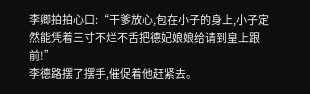李卿拍拍心口:“干爹放心,包在小子的身上,小子定然能凭着三寸不烂不舌把德妃娘娘给请到皇上跟前!”
李德路摆了摆手,催促着他赶紧去。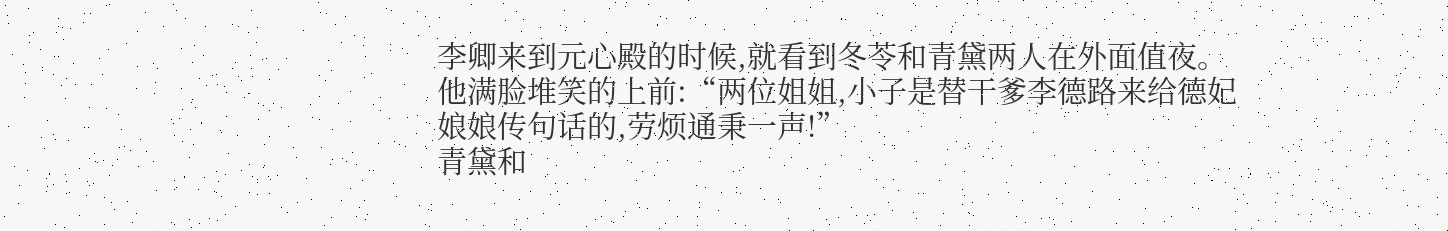李卿来到元心殿的时候,就看到冬苓和青黛两人在外面值夜。
他满脸堆笑的上前:“两位姐姐,小子是替干爹李德路来给德妃娘娘传句话的,劳烦通秉一声!”
青黛和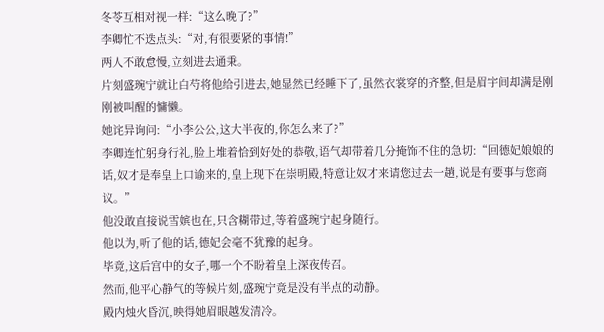冬苓互相对视一样:“这么晚了?”
李卿忙不迭点头:“对,有很要紧的事情!”
两人不敢怠慢,立刻进去通秉。
片刻盛琬宁就让白芍将他给引进去,她显然已经睡下了,虽然衣裳穿的齐整,但是眉宇间却满是刚刚被叫醒的慵懒。
她诧异询问:“小李公公,这大半夜的,你怎么来了?”
李卿连忙躬身行礼,脸上堆着恰到好处的恭敬,语气却带着几分掩饰不住的急切:“回德妃娘娘的话,奴才是奉皇上口谕来的,皇上现下在崇明殿,特意让奴才来请您过去一趟,说是有要事与您商议。”
他没敢直接说雪嫔也在,只含糊带过,等着盛琬宁起身随行。
他以为,听了他的话,德妃会毫不犹豫的起身。
毕竟,这后宫中的女子,哪一个不盼着皇上深夜传召。
然而,他平心静气的等候片刻,盛琬宁竟是没有半点的动静。
殿内烛火昏沉,映得她眉眼越发清冷。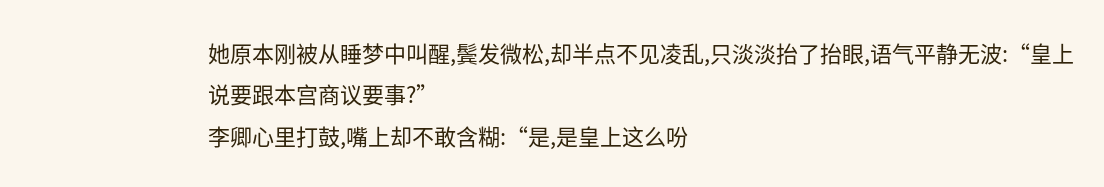她原本刚被从睡梦中叫醒,鬓发微松,却半点不见凌乱,只淡淡抬了抬眼,语气平静无波:“皇上说要跟本宫商议要事?”
李卿心里打鼓,嘴上却不敢含糊:“是,是皇上这么吩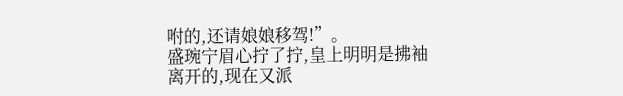咐的,还请娘娘移驾!”。
盛琬宁眉心拧了拧,皇上明明是拂袖离开的,现在又派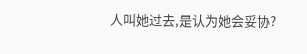人叫她过去,是认为她会妥协?